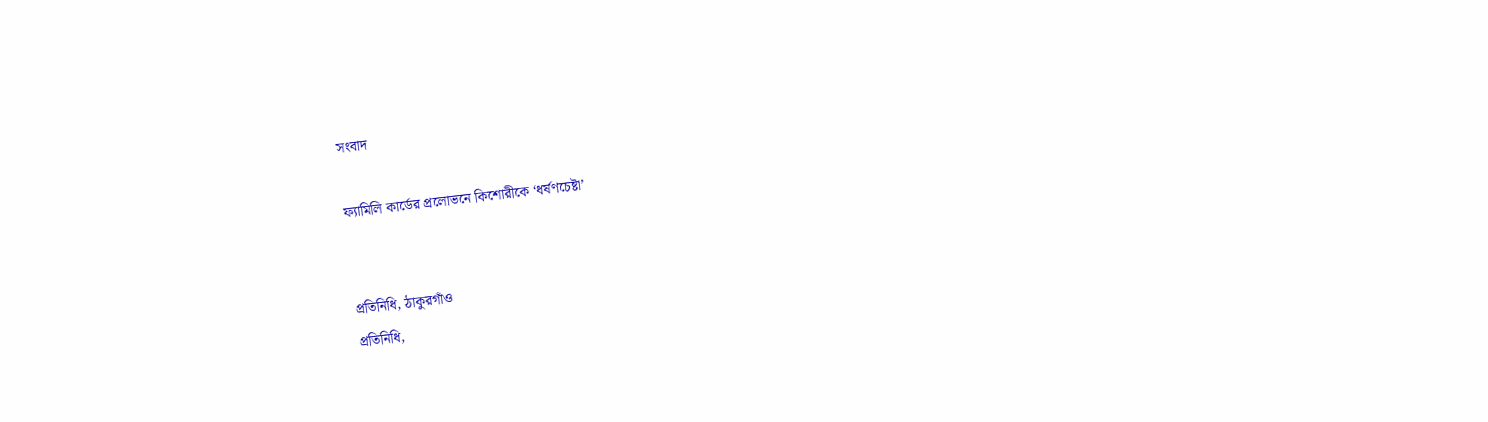সংবাদ

ফ্যামিলি কার্ডের প্রলোভনে কিশোরীকে ‘ধর্ষণচেষ্টা’


প্রতিনিধি, ঠাকুরগাঁও
প্রতিনিধি,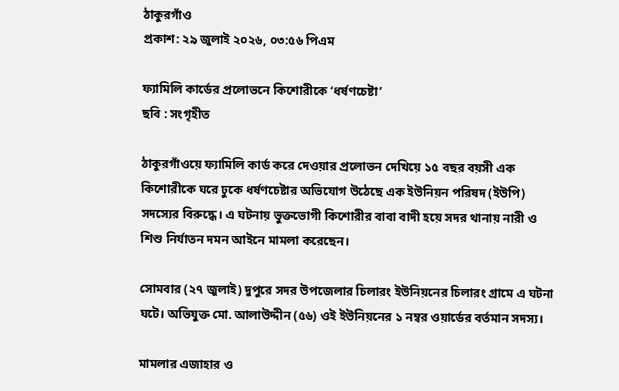ঠাকুরগাঁও
প্রকাশ: ২৯ জুলাই ২০২৬, ০৩:৫৬ পিএম

ফ্যামিলি কার্ডের প্রলোভনে কিশোরীকে ‘ধর্ষণচেষ্টা’
ছবি : সংগৃহীত

ঠাকুরগাঁওয়ে ফ্যামিলি কার্ড করে দেওয়ার প্রলোভন দেখিয়ে ১৫ বছর বয়সী এক কিশোরীকে ঘরে ঢুকে ধর্ষণচেষ্টার অভিযোগ উঠেছে এক ইউনিয়ন পরিষদ (ইউপি) সদস্যের বিরুদ্ধে। এ ঘটনায় ভুক্তভোগী কিশোরীর বাবা বাদী হয়ে সদর থানায় নারী ও শিশু নির্যাতন দমন আইনে মামলা করেছেন।

সোমবার (২৭ জুলাই) দুপুরে সদর উপজেলার চিলারং ইউনিয়নের চিলারং গ্রামে এ ঘটনা ঘটে। অভিযুক্ত মো. আলাউদ্দীন (৫৬) ওই ইউনিয়নের ১ নম্বর ওয়ার্ডের বর্তমান সদস্য।

মামলার এজাহার ও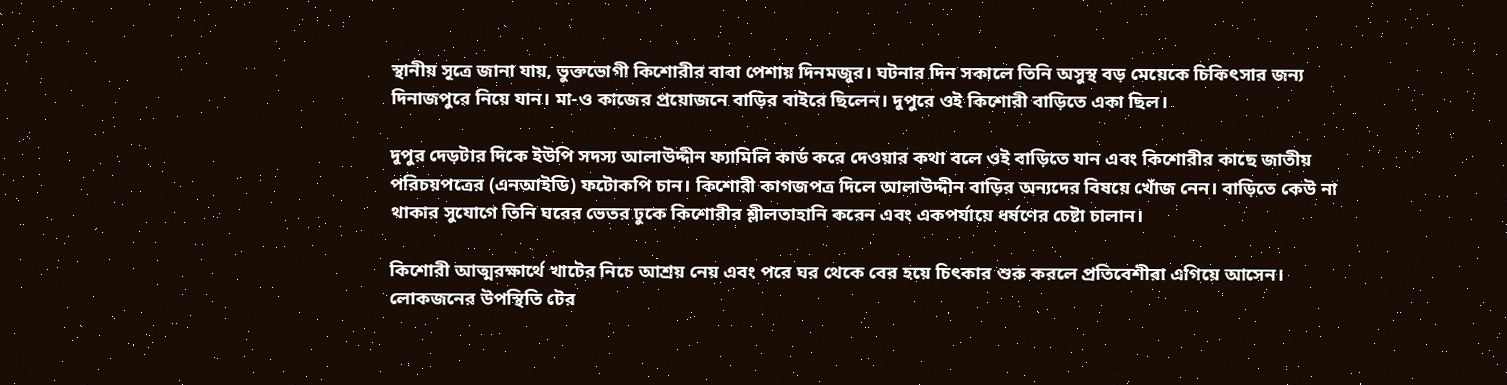স্থানীয় সূত্রে জানা যায়, ভুক্তভোগী কিশোরীর বাবা পেশায় দিনমজুর। ঘটনার দিন সকালে তিনি অসুস্থ বড় মেয়েকে চিকিৎসার জন্য দিনাজপুরে নিয়ে যান। মা-ও কাজের প্রয়োজনে বাড়ির বাইরে ছিলেন। দুপুরে ওই কিশোরী বাড়িতে একা ছিল।

দুপুর দেড়টার দিকে ইউপি সদস্য আলাউদ্দীন ফ্যামিলি কার্ড করে দেওয়ার কথা বলে ওই বাড়িতে যান এবং কিশোরীর কাছে জাতীয় পরিচয়পত্রের (এনআইডি) ফটোকপি চান। কিশোরী কাগজপত্র দিলে আলাউদ্দীন বাড়ির অন্যদের বিষয়ে খোঁজ নেন। বাড়িতে কেউ না থাকার সুযোগে তিনি ঘরের ভেতর ঢুকে কিশোরীর শ্লীলতাহানি করেন এবং একপর্যায়ে ধর্ষণের চেষ্টা চালান।

কিশোরী আত্মরক্ষার্থে খাটের নিচে আশ্রয় নেয় এবং পরে ঘর থেকে বের হয়ে চিৎকার শুরু করলে প্রতিবেশীরা এগিয়ে আসেন। লোকজনের উপস্থিতি টের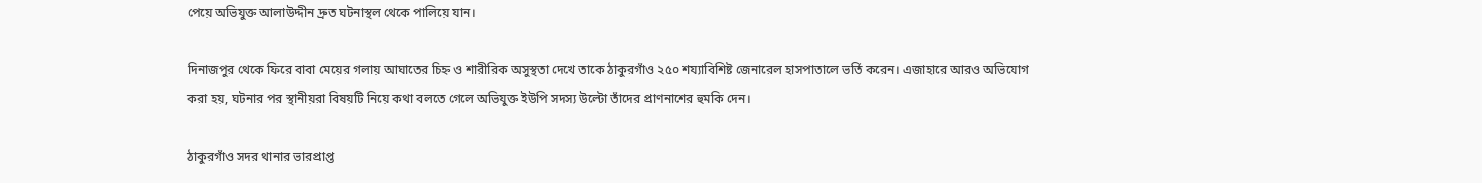পেয়ে অভিযুক্ত আলাউদ্দীন দ্রুত ঘটনাস্থল থেকে পালিয়ে যান।

দিনাজপুর থেকে ফিরে বাবা মেয়ের গলায় আঘাতের চিহ্ন ও শারীরিক অসুস্থতা দেখে তাকে ঠাকুরগাঁও ২৫০ শয্যাবিশিষ্ট জেনারেল হাসপাতালে ভর্তি করেন। এজাহারে আরও অভিযোগ করা হয়, ঘটনার পর স্থানীয়রা বিষয়টি নিয়ে কথা বলতে গেলে অভিযুক্ত ইউপি সদস্য উল্টো তাঁদের প্রাণনাশের হুমকি দেন।

ঠাকুরগাঁও সদর থানার ভারপ্রাপ্ত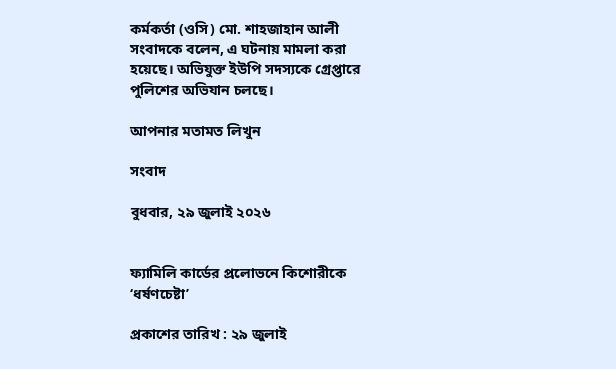কর্মকর্তা (ওসি) মো. শাহজাহান আলী সংবাদকে বলেন, এ ঘটনায় মামলা করা হয়েছে। অভিযুক্ত ইউপি সদস্যকে গ্রেপ্তারে পুলিশের অভিযান চলছে।

আপনার মতামত লিখুন

সংবাদ

বুধবার, ২৯ জুলাই ২০২৬


ফ্যামিলি কার্ডের প্রলোভনে কিশোরীকে ‘ধর্ষণচেষ্টা’

প্রকাশের তারিখ : ২৯ জুলাই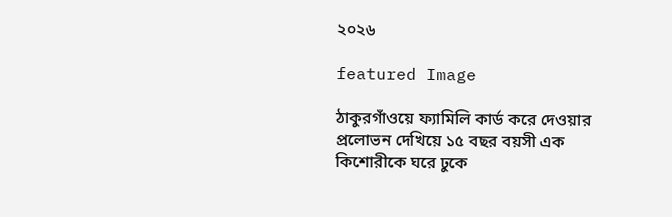২০২৬

featured Image

ঠাকুরগাঁওয়ে ফ্যামিলি কার্ড করে দেওয়ার প্রলোভন দেখিয়ে ১৫ বছর বয়সী এক কিশোরীকে ঘরে ঢুকে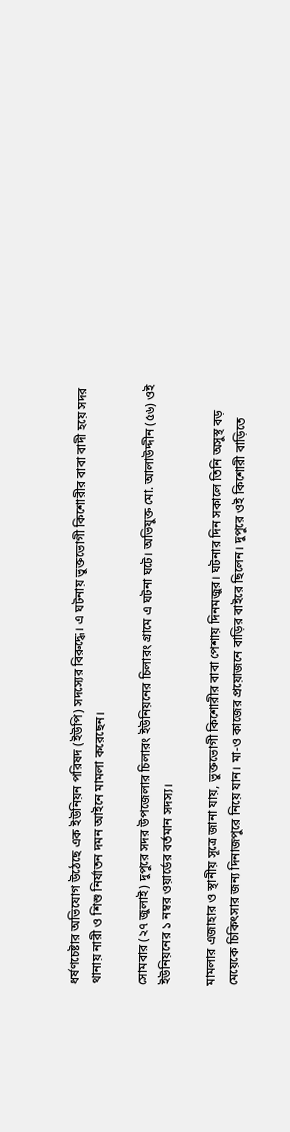ধর্ষণচেষ্টার অভিযোগ উঠেছে এক ইউনিয়ন পরিষদ (ইউপি) সদস্যের বিরুদ্ধে। এ ঘটনায় ভুক্তভোগী কিশোরীর বাবা বাদী হয়ে সদর থানায় নারী ও শিশু নির্যাতন দমন আইনে মামলা করেছেন।

সোমবার (২৭ জুলাই) দুপুরে সদর উপজেলার চিলারং ইউনিয়নের চিলারং গ্রামে এ ঘটনা ঘটে। অভিযুক্ত মো. আলাউদ্দীন (৫৬) ওই ইউনিয়নের ১ নম্বর ওয়ার্ডের বর্তমান সদস্য।

মামলার এজাহার ও স্থানীয় সূত্রে জানা যায়, ভুক্তভোগী কিশোরীর বাবা পেশায় দিনমজুর। ঘটনার দিন সকালে তিনি অসুস্থ বড় মেয়েকে চিকিৎসার জন্য দিনাজপুরে নিয়ে যান। মা-ও কাজের প্রয়োজনে বাড়ির বাইরে ছিলেন। দুপুরে ওই কিশোরী বাড়িতে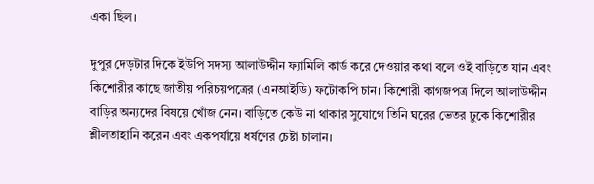একা ছিল।

দুপুর দেড়টার দিকে ইউপি সদস্য আলাউদ্দীন ফ্যামিলি কার্ড করে দেওয়ার কথা বলে ওই বাড়িতে যান এবং কিশোরীর কাছে জাতীয় পরিচয়পত্রের (এনআইডি) ফটোকপি চান। কিশোরী কাগজপত্র দিলে আলাউদ্দীন বাড়ির অন্যদের বিষয়ে খোঁজ নেন। বাড়িতে কেউ না থাকার সুযোগে তিনি ঘরের ভেতর ঢুকে কিশোরীর শ্লীলতাহানি করেন এবং একপর্যায়ে ধর্ষণের চেষ্টা চালান।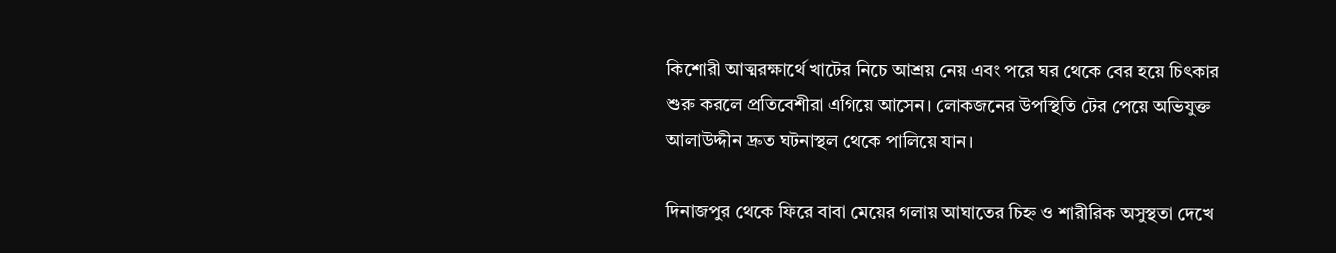কিশোরী আত্মরক্ষার্থে খাটের নিচে আশ্রয় নেয় এবং পরে ঘর থেকে বের হয়ে চিৎকার শুরু করলে প্রতিবেশীরা এগিয়ে আসেন। লোকজনের উপস্থিতি টের পেয়ে অভিযুক্ত আলাউদ্দীন দ্রুত ঘটনাস্থল থেকে পালিয়ে যান।

দিনাজপুর থেকে ফিরে বাবা মেয়ের গলায় আঘাতের চিহ্ন ও শারীরিক অসুস্থতা দেখে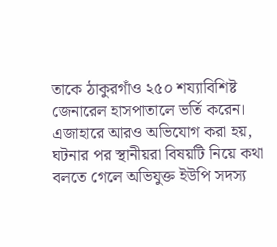তাকে ঠাকুরগাঁও ২৫০ শয্যাবিশিষ্ট জেনারেল হাসপাতালে ভর্তি করেন। এজাহারে আরও অভিযোগ করা হয়, ঘটনার পর স্থানীয়রা বিষয়টি নিয়ে কথা বলতে গেলে অভিযুক্ত ইউপি সদস্য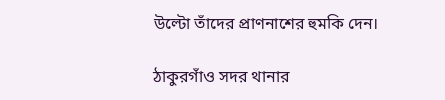উল্টো তাঁদের প্রাণনাশের হুমকি দেন।

ঠাকুরগাঁও সদর থানার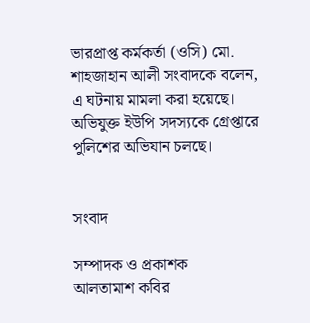ভারপ্রাপ্ত কর্মকর্তা (ওসি) মো. শাহজাহান আলী সংবাদকে বলেন, এ ঘটনায় মামলা করা হয়েছে। অভিযুক্ত ইউপি সদস্যকে গ্রেপ্তারে পুলিশের অভিযান চলছে।


সংবাদ

সম্পাদক ও প্রকাশক
আলতামাশ কবির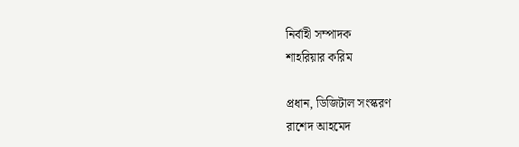নির্বাহী সম্পাদক
শাহরিয়ার করিম

প্রধান, ডিজিটাল সংস্করণ
রাশেদ আহমেদ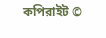কপিরাইট ©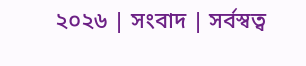২০২৬ | সংবাদ | সর্বস্বত্ব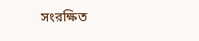সংরক্ষিত